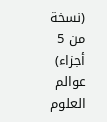(نسخة من 5 أجزاء) عوالم العلوم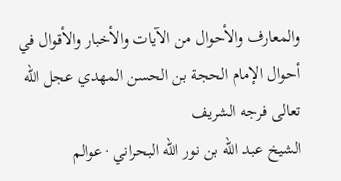والمعارف والأحوال من الآيات والأخبار والأقوال في أحوال الإمام الحجة بن الحسن المهدي عجل الله تعالى فرجه الشريف
الشيخ عبد الله بن نور الله البحراني · عوالم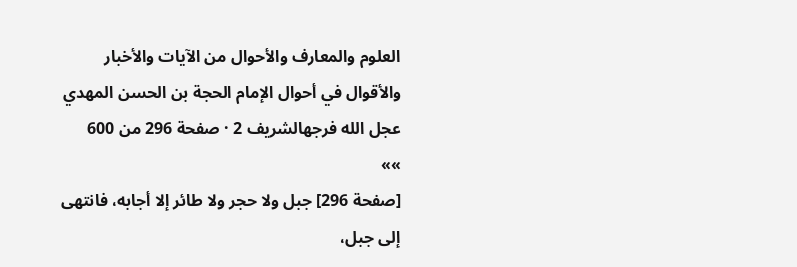العلوم والمعارف والأحوال من الآيات والأخبار والأقوال في أحوال الإمام الحجة بن الحسن المهدي عجل الله فرجهالشريف 2 · صفحة 296 من 600
»»
[صفحة 296] جبل ولا حجر ولا طائر إلا أجابه، فانتهى إلى جبل،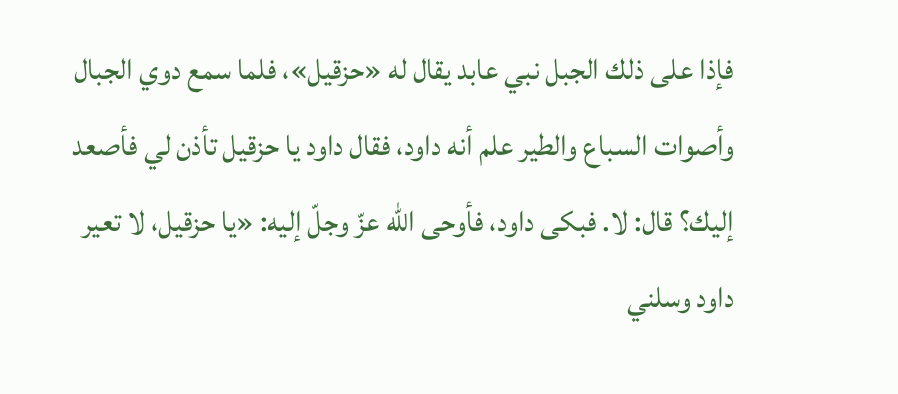فإذا على ذلك الجبل نبي عابد يقال له «حزقيل»، فلما سمع دوي الجبال وأصوات السباع والطير علم أنه داود، فقال داود يا حزقيل تأذن لي فأصعد إليك؟ قال: لا. فبكى داود، فأوحى الله عزّ وجلّ إليه: «يا حزقيل، لا تعير داود وسلني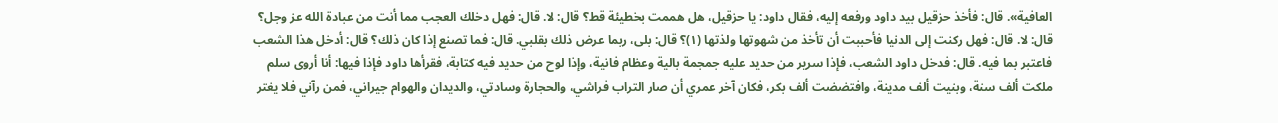العافية». قال: فأخذ حزقيل بيد داود ورفعه إليه، فقال داود: يا حزقيل، هل هممت بخطيئة قط؟ قال: لا. قال: فهل دخلك العجب مما أنت من عبادة الله عز وجل؟ قال: لا. قال: فهل ركنت إلى الدنيا فأحببت أن تأخذ من شهوتها ولذتها (۱)؟ قال: بلى، ربما عرض ذلك بقلبي. قال: فما تصنع إذا كان ذلك؟ قال: أدخل هذا الشعب فاعتبر بما فيه. قال: فدخل داود الشعب، فإذا سرير من حديد عليه جمجمة بالية وعظام فانية، وإذا لوح من حديد فيه كتابة، فقرأها داود فإذا فيها: أنا أروى سلم ملكت ألف سنة، وبنيت ألف مدينة، وافتضضت ألف بكر، فكان آخر عمري أن صار التراب فراشي، والحجارة وسادتي، والديدان والهوام جيراني، فمن رآني فلا يغتر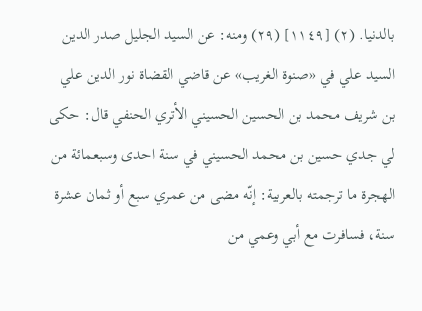بالدنيا. (۲) [١١٤٩] (٢٩) ومنه: عن السيد الجليل صدر الدين السيد علي في «صنوة الغريب» عن قاضي القضاة نور الدين علي بن شريف محمد بن الحسين الحسيني الأتري الحنفي قال: حكى لي جدي حسين بن محمد الحسيني في سنة احدى وسبعمائة من الهجرة ما ترجمته بالعربية: إنّه مضى من عمري سبع أو ثمان عشرة سنة، فسافرت مع أبي وعمي من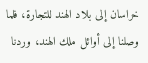خراسان إلى بلاد الهند للتجارة، فلما وصلنا إلى أوائل ملك الهند، وردنا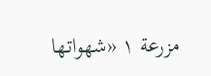مزرعة ۱ «شهواتها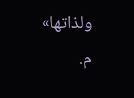ولذاتها» م.